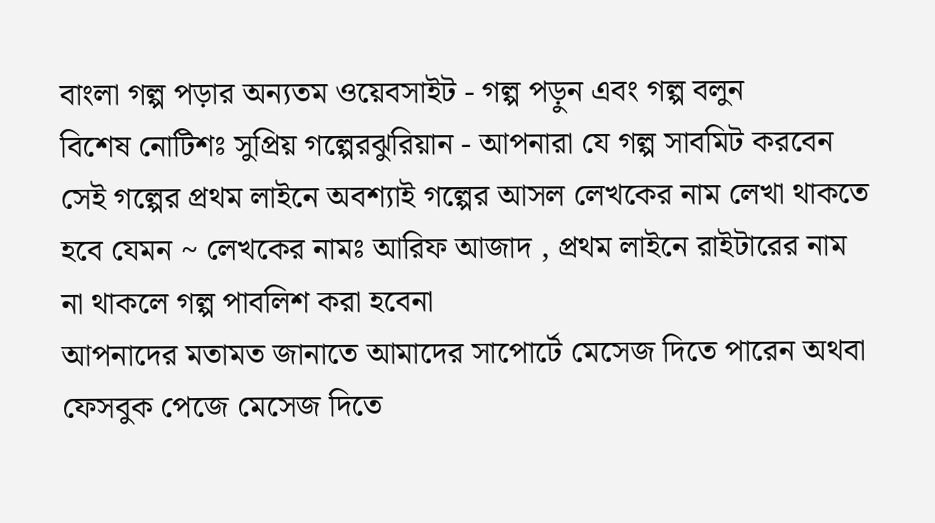বাংলা গল্প পড়ার অন্যতম ওয়েবসাইট - গল্প পড়ুন এবং গল্প বলুন
বিশেষ নোটিশঃ সুপ্রিয় গল্পেরঝুরিয়ান - আপনারা যে গল্প সাবমিট করবেন সেই গল্পের প্রথম লাইনে অবশ্যাই গল্পের আসল লেখকের নাম লেখা থাকতে হবে যেমন ~ লেখকের নামঃ আরিফ আজাদ , প্রথম লাইনে রাইটারের নাম না থাকলে গল্প পাবলিশ করা হবেনা
আপনাদের মতামত জানাতে আমাদের সাপোর্টে মেসেজ দিতে পারেন অথবা ফেসবুক পেজে মেসেজ দিতে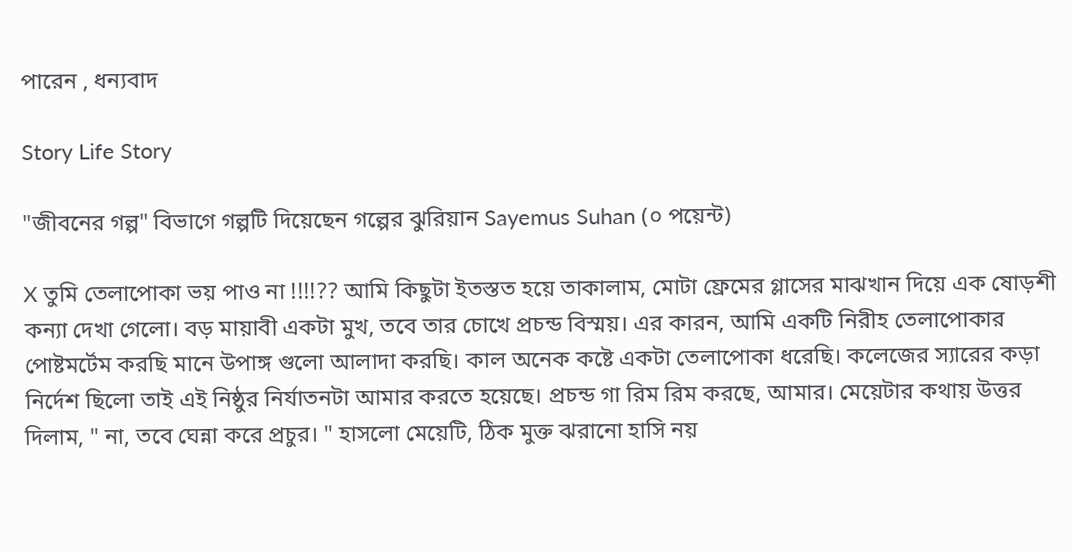পারেন , ধন্যবাদ

Story Life Story

"জীবনের গল্প" বিভাগে গল্পটি দিয়েছেন গল্পের ঝুরিয়ান Sayemus Suhan (০ পয়েন্ট)

X তুমি তেলাপোকা ভয় পাও না !!!!?? আমি কিছুটা ইতস্তত হয়ে তাকালাম, মোটা ফ্রেমের গ্লাসের মাঝখান দিয়ে এক ষোড়শী কন্যা দেখা গেলো। বড় মায়াবী একটা মুখ, তবে তার চোখে প্রচন্ড বিস্ময়। এর কারন, আমি একটি নিরীহ তেলাপোকার পোষ্টমর্টেম করছি মানে উপাঙ্গ গুলো আলাদা করছি। কাল অনেক কষ্টে একটা তেলাপোকা ধরেছি। কলেজের স্যারের কড়া নির্দেশ ছিলো তাই এই নিষ্ঠুর নির্যাতনটা আমার করতে হয়েছে। প্রচন্ড গা রিম রিম করছে, আমার। মেয়েটার কথায় উত্তর দিলাম, " না, তবে ঘেন্না করে প্রচুর। " হাসলো মেয়েটি, ঠিক মুক্ত ঝরানো হাসি নয়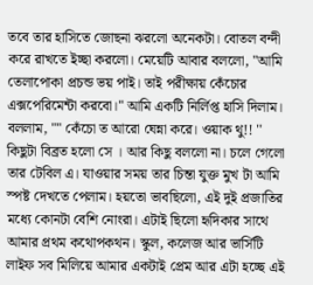তবে তার হাসিতে জোছনা ঝরলো অনেকটা। বোতল বন্দী করে রাখতে ইচ্ছা করলো। মেয়েটি আবার বললো, "আমি তেলাপোকা প্রচন্ড ভয় পাই। তাই পরীক্ষায় কেঁচোর এক্সপেরিমেন্টা করবো।" আমি একটি নির্লিপ্ত হাসি দিলাম। বললাম, "" কেঁচো ত আরো ঘেন্না করে। ওয়াক থু!! '' কিছুটা বিব্রত হলো সে । আর কিছু বললো না। চলে গেলো তার টেবিল এ। যাওয়ার সময় তার চিন্তা যুক্ত মুখ টা আমি স্পষ্ট দেখতে পেলাম। হয়তো ভাবছিলো, এই দুই প্রজাতির মধ্যে কোনটা বেশি নোংরা। এটাই ছিলো হৃদিকার সাথে আমার প্রথম কথোপকথন। স্কুল, কলেজ আর ভার্সিটি লাইফ সব মিলিয়ে আমার একটাই প্রেম আর এটা হচ্ছে এই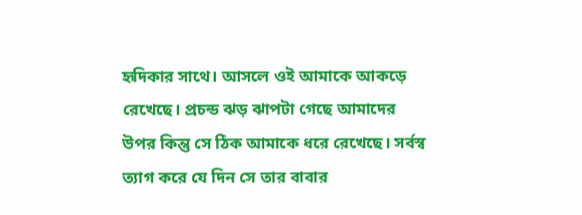হৃদিকার সাথে। আসলে ওই আমাকে আকড়ে রেখেছে। প্রচন্ড ঝড় ঝাপটা গেছে আমাদের উপর কিন্তু সে ঠিক আমাকে ধরে রেখেছে। সর্বস্ব ত্যাগ করে যে দিন সে তার বাবার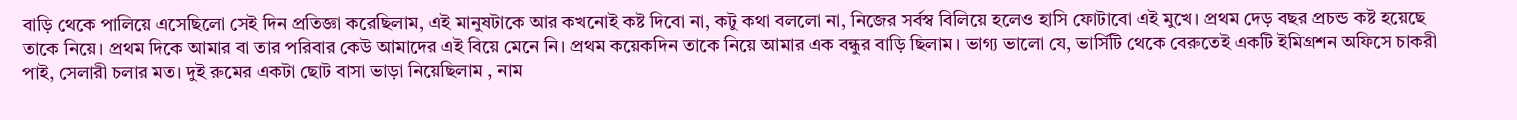বাড়ি থেকে পালিয়ে এসেছিলো সেই দিন প্রতিজ্ঞা করেছিলাম, এই মানুষটাকে আর কখনোই কষ্ট দিবো না, কটু কথা বললো না, নিজের সর্বস্ব বিলিয়ে হলেও হাসি ফোটাবো এই মুখে। প্রথম দেড় বছর প্রচন্ড কষ্ট হয়েছে তাকে নিয়ে। প্রথম দিকে আমার বা তার পরিবার কেউ আমাদের এই বিয়ে মেনে নি। প্রথম কয়েকদিন তাকে নিয়ে আমার এক বন্ধুর বাড়ি ছিলাম। ভাগ্য ভালো যে, ভার্সিটি থেকে বেরুতেই একটি ইমিগ্রশন অফিসে চাকরী পাই, সেলারী চলার মত। দুই রুমের একটা ছোট বাসা ভাড়া নিয়েছিলাম , নাম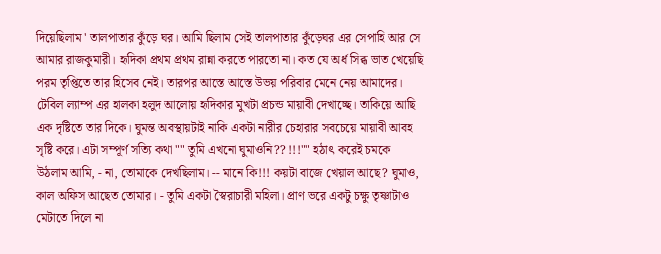দিয়েছিলাম ' তালপাতার কুঁড়ে ঘর। আমি ছিলাম সেই তালপাতার কুঁড়েঘর এর সেপাহি আর সে আমার রাজকুমারী। হৃদিকা প্রথম প্রথম রান্না করতে পারতো না। কত যে অর্ধ সিব্ধ ভাত খেয়েছি পরম তৃপ্তিতে তার হিসেব নেই। তারপর আস্তে আস্তে উভয় পরিবার মেনে নেয় আমাদের। টেবিল ল্যাম্প এর হালকা হলুদ আলোয় হৃদিকার মুখটা প্রচন্ড মায়াবী দেখাচ্ছে। তাকিয়ে আছি এক দৃষ্টিতে তার দিকে। ঘুমন্ত অবস্থায়টাই নাকি একটা নারীর চেহারার সবচেয়ে মায়াবী আবহ সৃষ্টি করে। এটা সম্পূর্ণ সত্যি কথা "" তুমি এখনো ঘুমাওনি?? !!!"" হঠাৎ করেই চমকে উঠলাম আমি, - না, তোমাকে দেখছিলাম। -- মানে কি!!! কয়টা বাজে খেয়াল আছে? ঘুমাও, কাল অফিস আছেত তোমার। - তুমি একটা স্বৈরাচারী মহিলা। প্রাণ ভরে একটু চক্ষু তৃষ্ণাটাও মেটাতে দিলে না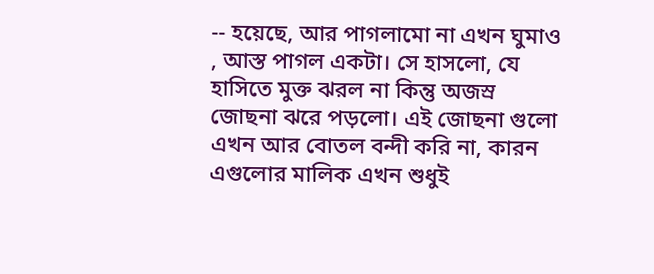-- হয়েছে, আর পাগলামো না এখন ঘুমাও , আস্ত পাগল একটা। সে হাসলো, যে হাসিতে মুক্ত ঝরল না কিন্তু অজস্র জোছনা ঝরে পড়লো। এই জোছনা গুলো এখন আর বোতল বন্দী করি না, কারন এগুলোর মালিক এখন শুধুই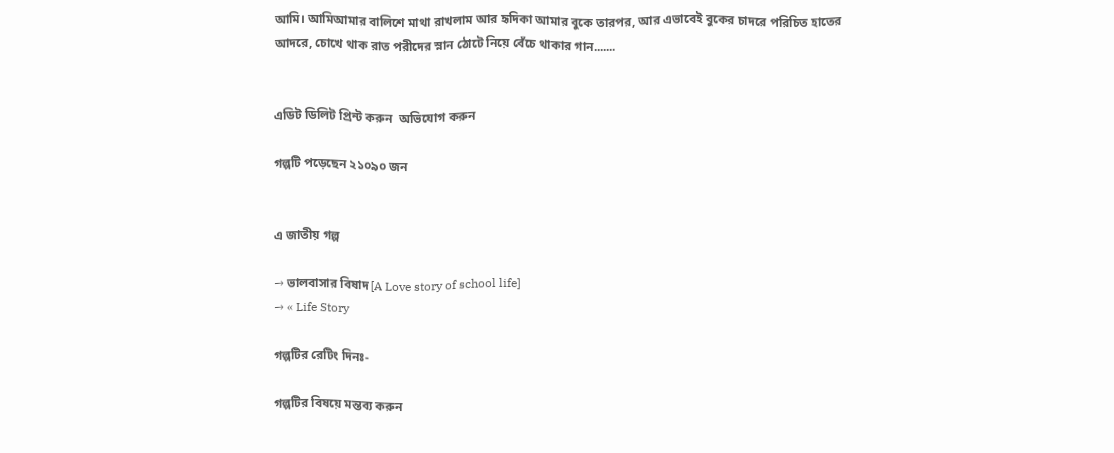আমি। আমিআমার বালিশে মাথা রাখলাম আর হৃদিকা আমার বুকে তারপর, আর এভাবেই বুকের চাদরে পরিচিত হাতের আদরে, চোখে থাক রাত পরীদের স্নান ঠোটে নিয়ে বেঁচে থাকার গান.......


এডিট ডিলিট প্রিন্ট করুন  অভিযোগ করুন

গল্পটি পড়েছেন ২১০৯০ জন


এ জাতীয় গল্প

→ ভালবাসার বিষাদ [A Love story of school life]
→ « Life Story

গল্পটির রেটিং দিনঃ-

গল্পটির বিষয়ে মন্তব্য করুন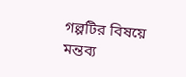গল্পটির বিষয়ে মন্তব্য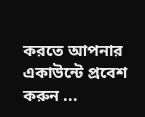করতে আপনার একাউন্টে প্রবেশ করুন ...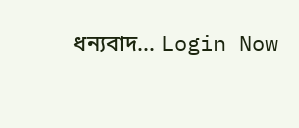ধন্যবাদ... Login Now